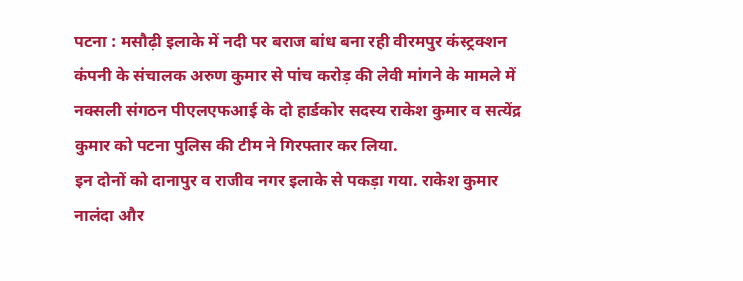पटना : मसौढ़ी इलाके में नदी पर बराज बांध बना रही वीरमपुर कंस्ट्रक्शन कंपनी के संचालक अरुण कुमार से पांच करोड़ की लेवी मांगने के मामले में नक्सली संगठन पीएलएफआई के दो हार्डकोर सदस्य राकेश कुमार व सत्येंद्र कुमार को पटना पुलिस की टीम ने गिरफ्तार कर लिया.
इन दोनों को दानापुर व राजीव नगर इलाके से पकड़ा गया. राकेश कुमार नालंदा और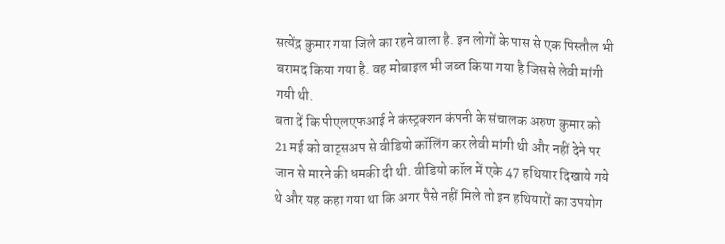सत्येंद्र कुमार गया जिले का रहने वाला है. इन लोगों के पास से एक पिस्तौल भी बरामद किया गया है. वह मोबाइल भी जब्त किया गया है जिससे लेवी मांगी गयी थी.
बता दें कि पीएलएफआई ने कंस्ट्रक्शन कंपनी के संचालक अरुण कुमार को 21 मई को वाट्सअप से वीडियो कॉलिंग कर लेवी मांगी थी और नहीं देने पर जान से मारने की धमकी दी थी. वीडियो कॉल में एके 47 हथियार दिखाये गये थे और यह कहा गया था कि अगर पैसे नहीं मिले तो इन हथियारों का उपयोग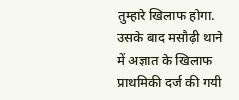तुम्हारे खिलाफ होगा.
उसके बाद मसौढ़ी थाने में अज्ञात के खिलाफ प्राथमिकी दर्ज की गयी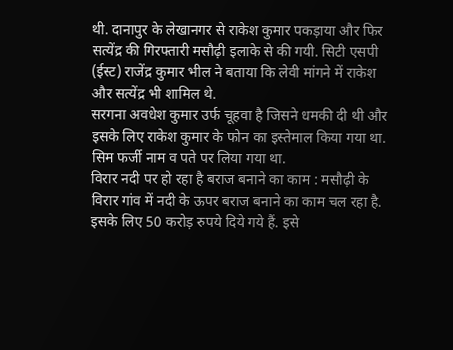थी. दानापुर के लेखानगर से राकेश कुमार पकड़ाया और फिर सत्येंद्र की गिरफ्तारी मसौढ़ी इलाके से की गयी. सिटी एसपी (ईस्ट) राजेंद्र कुमार भील ने बताया कि लेवी मांगने में राकेश और सत्येंद्र भी शामिल थे.
सरगना अवधेश कुमार उर्फ चूहवा है जिसने धमकी दी थी और इसके लिए राकेश कुमार के फोन का इस्तेमाल किया गया था. सिम फर्जी नाम व पते पर लिया गया था.
विरार नदी पर हो रहा है बराज बनाने का काम : मसौढ़ी के विरार गांव में नदी के ऊपर बराज बनाने का काम चल रहा है. इसके लिए 50 करोड़ रुपये दिये गये हैं. इसे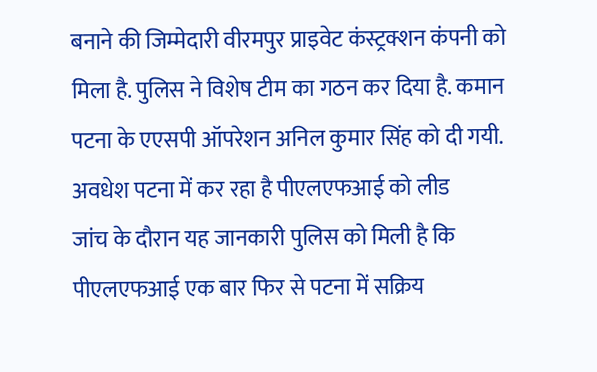बनाने की जिम्मेदारी वीरमपुर प्राइवेट कंस्ट्रक्शन कंपनी को मिला है. पुलिस ने विशेष टीम का गठन कर दिया है. कमान पटना के एएसपी ऑपरेशन अनिल कुमार सिंह को दी गयी.
अवधेश पटना में कर रहा है पीएलएफआई को लीड
जांच के दौरान यह जानकारी पुलिस को मिली है कि पीएलएफआई एक बार फिर से पटना में सक्रिय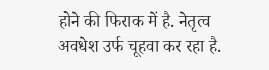होने की फिराक में है. नेतृत्व अवधेश उर्फ चूहवा कर रहा है.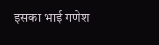इसका भाई गणेश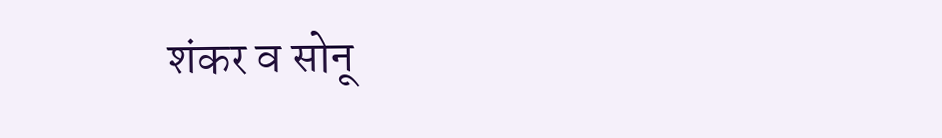शंकर व सोनू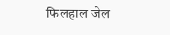फिलहाल जेल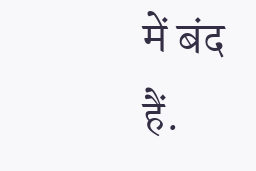में बंद हैं.